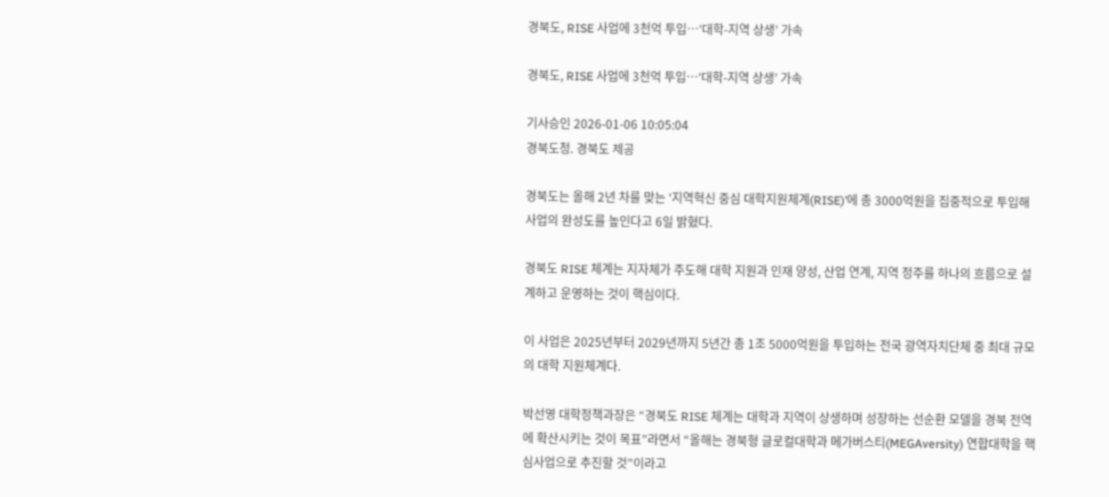경북도, RISE 사업에 3천억 투입…‘대학-지역 상생’ 가속

경북도, RISE 사업에 3천억 투입…‘대학-지역 상생’ 가속

기사승인 2026-01-06 10:05:04
경북도청. 경북도 제공

경북도는 올해 2년 차를 맞는 ‘지역혁신 중심 대학지원체계(RISE)’에 총 3000억원을 집중적으로 투입해 사업의 완성도를 높인다고 6일 밝혔다.

경북도 RISE 체계는 지자체가 주도해 대학 지원과 인재 양성, 산업 연계, 지역 정주를 하나의 흐름으로 설계하고 운영하는 것이 핵심이다.

이 사업은 2025년부터 2029년까지 5년간 총 1조 5000억원을 투입하는 전국 광역자치단체 중 최대 규모의 대학 지원체계다.

박선영 대학정책과장은 “경북도 RISE 체계는 대학과 지역이 상생하며 성장하는 선순환 모델을 경북 전역에 확산시키는 것이 목표”라면서 “올해는 경북형 글로컬대학과 메가버스티(MEGAversity) 연합대학을 핵심사업으로 추진할 것”이라고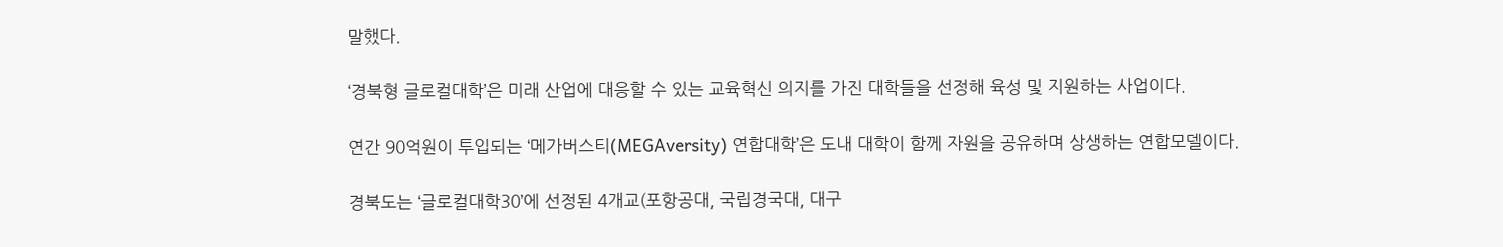말했다.

‘경북형 글로컬대학’은 미래 산업에 대응할 수 있는 교육혁신 의지를 가진 대학들을 선정해 육성 및 지원하는 사업이다.

연간 90억원이 투입되는 ‘메가버스티(MEGAversity) 연합대학’은 도내 대학이 함께 자원을 공유하며 상생하는 연합모델이다.

경북도는 ‘글로컬대학30’에 선정된 4개교(포항공대, 국립경국대, 대구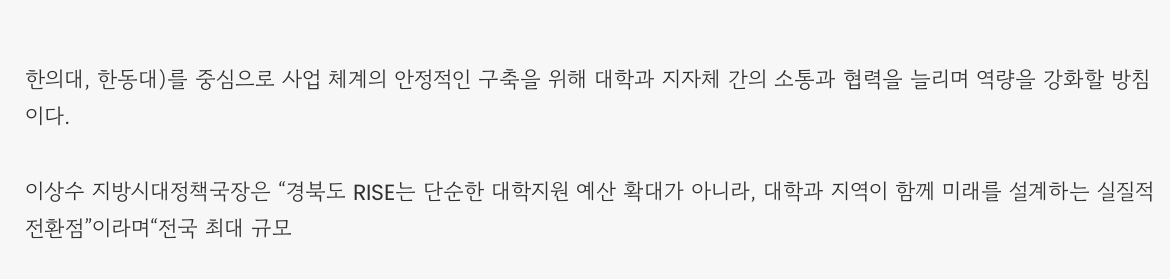한의대, 한동대)를 중심으로 사업 체계의 안정적인 구축을 위해 대학과 지자체 간의 소통과 협력을 늘리며 역량을 강화할 방침이다.

이상수 지방시대정책국장은 “경북도 RISE는 단순한 대학지원 예산 확대가 아니라, 대학과 지역이 함께 미래를 설계하는 실질적 전환점”이라며“전국 최대 규모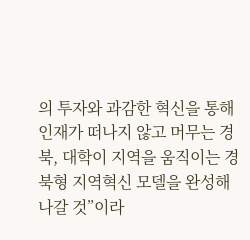의 투자와 과감한 혁신을 통해 인재가 떠나지 않고 머무는 경북, 대학이 지역을 움직이는 경북형 지역혁신 모델을 완성해 나갈 것”이라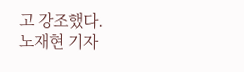고 강조했다.
노재현 기자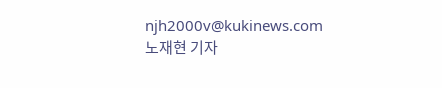njh2000v@kukinews.com
노재현 기자